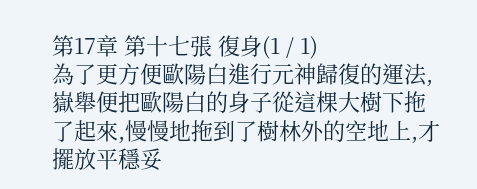第17章 第十七張 復身(1 / 1)
為了更方便歐陽白進行元神歸復的運法,嶽舉便把歐陽白的身子從這棵大樹下拖了起來,慢慢地拖到了樹林外的空地上,才擺放平穩妥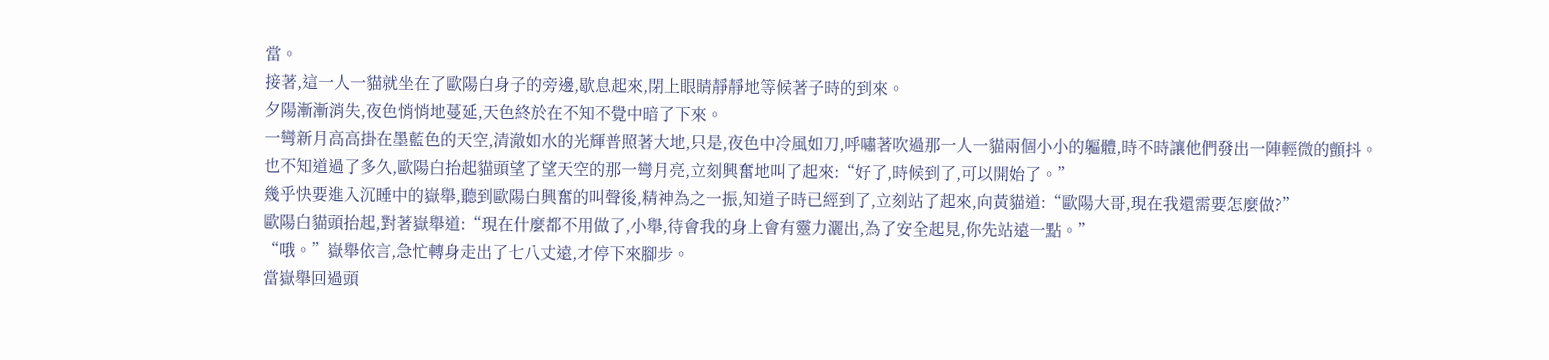當。
接著,這一人一貓就坐在了歐陽白身子的旁邊,歇息起來,閉上眼睛靜靜地等候著子時的到來。
夕陽漸漸消失,夜色悄悄地蔓延,天色終於在不知不覺中暗了下來。
一彎新月高高掛在墨藍色的天空,清澈如水的光輝普照著大地,只是,夜色中冷風如刀,呼嘯著吹過那一人一貓兩個小小的軀體,時不時讓他們發出一陣輕微的顫抖。
也不知道過了多久,歐陽白抬起貓頭望了望天空的那一彎月亮,立刻興奮地叫了起來:“好了,時候到了,可以開始了。”
幾乎快要進入沉睡中的嶽舉,聽到歐陽白興奮的叫聲後,精神為之一振,知道子時已經到了,立刻站了起來,向黃貓道:“歐陽大哥,現在我還需要怎麼做?”
歐陽白貓頭抬起,對著嶽舉道:“現在什麼都不用做了,小舉,待會我的身上會有靈力灑出,為了安全起見,你先站遠一點。”
“哦。”嶽舉依言,急忙轉身走出了七八丈遠,才停下來腳步。
當嶽舉回過頭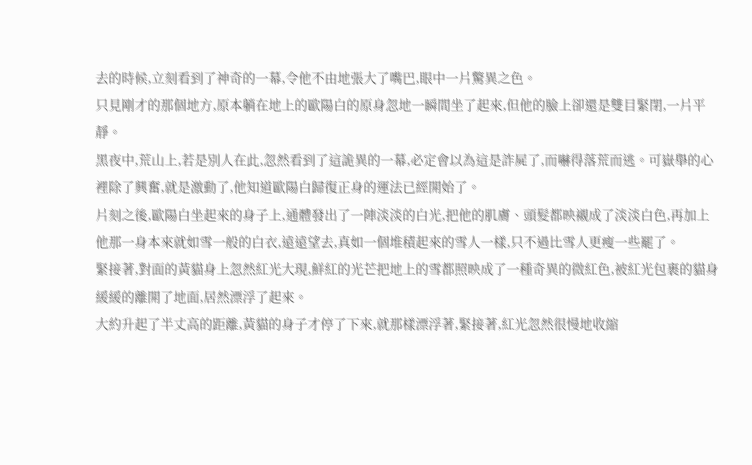去的時候,立刻看到了神奇的一幕,令他不由地張大了嘴巴,眼中一片驚異之色。
只見剛才的那個地方,原本躺在地上的歐陽白的原身忽地一瞬間坐了起來,但他的臉上卻還是雙目緊閉,一片平靜。
黑夜中,荒山上,若是別人在此,忽然看到了這詭異的一幕,必定會以為這是詐屍了,而嚇得落荒而逃。可嶽舉的心裡除了興奮,就是激動了,他知道歐陽白歸復正身的運法已經開始了。
片刻之後,歐陽白坐起來的身子上,通體發出了一陣淡淡的白光,把他的肌膚、頭髮都映襯成了淡淡白色,再加上他那一身本來就如雪一般的白衣,遠遠望去,真如一個堆積起來的雪人一樣,只不過比雪人更瘦一些罷了。
緊接著,對面的黃貓身上忽然紅光大現,鮮紅的光芒把地上的雪都照映成了一種奇異的微紅色,被紅光包裹的貓身緩緩的離開了地面,居然漂浮了起來。
大約升起了半丈高的距離,黃貓的身子才停了下來,就那樣漂浮著,緊接著,紅光忽然很慢地收縮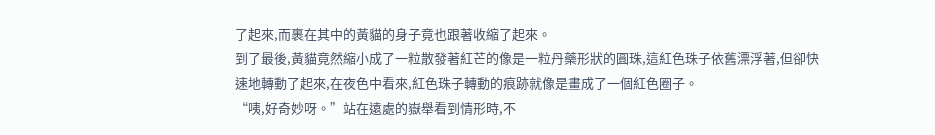了起來,而裹在其中的黃貓的身子竟也跟著收縮了起來。
到了最後,黃貓竟然縮小成了一粒散發著紅芒的像是一粒丹藥形狀的圓珠,這紅色珠子依舊漂浮著,但卻快速地轉動了起來,在夜色中看來,紅色珠子轉動的痕跡就像是畫成了一個紅色圈子。
“咦,好奇妙呀。”站在遠處的嶽舉看到情形時,不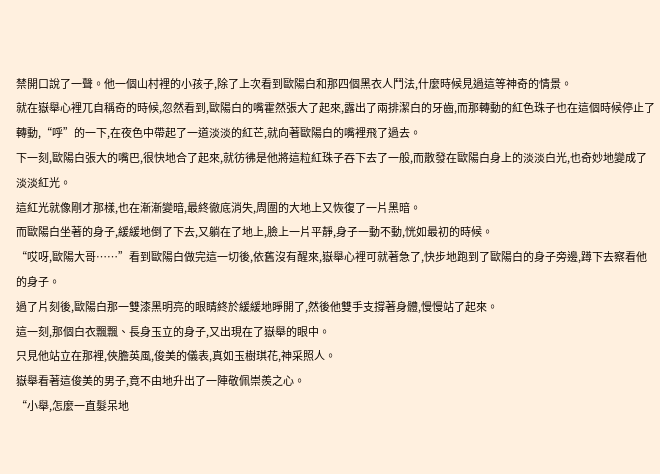禁開口說了一聲。他一個山村裡的小孩子,除了上次看到歐陽白和那四個黑衣人鬥法,什麼時候見過這等神奇的情景。
就在嶽舉心裡兀自稱奇的時候,忽然看到,歐陽白的嘴霍然張大了起來,露出了兩排潔白的牙齒,而那轉動的紅色珠子也在這個時候停止了轉動,“呼”的一下,在夜色中帶起了一道淡淡的紅芒,就向著歐陽白的嘴裡飛了過去。
下一刻,歐陽白張大的嘴巴,很快地合了起來,就彷彿是他將這粒紅珠子吞下去了一般,而散發在歐陽白身上的淡淡白光,也奇妙地變成了淡淡紅光。
這紅光就像剛才那樣,也在漸漸變暗,最終徹底消失,周圍的大地上又恢復了一片黑暗。
而歐陽白坐著的身子,緩緩地倒了下去,又躺在了地上,臉上一片平靜,身子一動不動,恍如最初的時候。
“哎呀,歐陽大哥……”看到歐陽白做完這一切後,依舊沒有醒來,嶽舉心裡可就著急了,快步地跑到了歐陽白的身子旁邊,蹲下去察看他的身子。
過了片刻後,歐陽白那一雙漆黑明亮的眼睛終於緩緩地睜開了,然後他雙手支撐著身體,慢慢站了起來。
這一刻,那個白衣飄飄、長身玉立的身子,又出現在了嶽舉的眼中。
只見他站立在那裡,俠膽英風,俊美的儀表,真如玉樹琪花,神采照人。
嶽舉看著這俊美的男子,竟不由地升出了一陣敬佩崇羨之心。
“小舉,怎麼一直髮呆地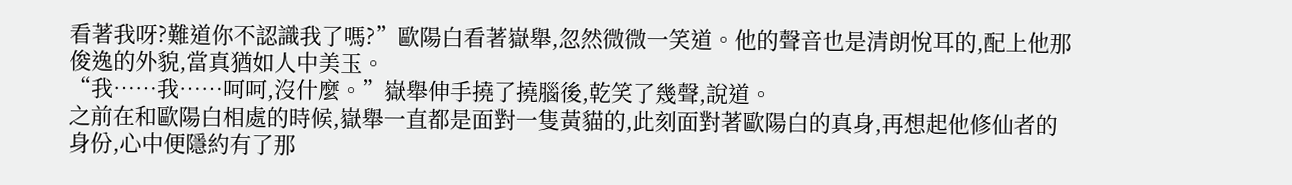看著我呀?難道你不認識我了嗎?”歐陽白看著嶽舉,忽然微微一笑道。他的聲音也是清朗悅耳的,配上他那俊逸的外貌,當真猶如人中美玉。
“我……我……呵呵,沒什麼。”嶽舉伸手撓了撓腦後,乾笑了幾聲,說道。
之前在和歐陽白相處的時候,嶽舉一直都是面對一隻黃貓的,此刻面對著歐陽白的真身,再想起他修仙者的身份,心中便隱約有了那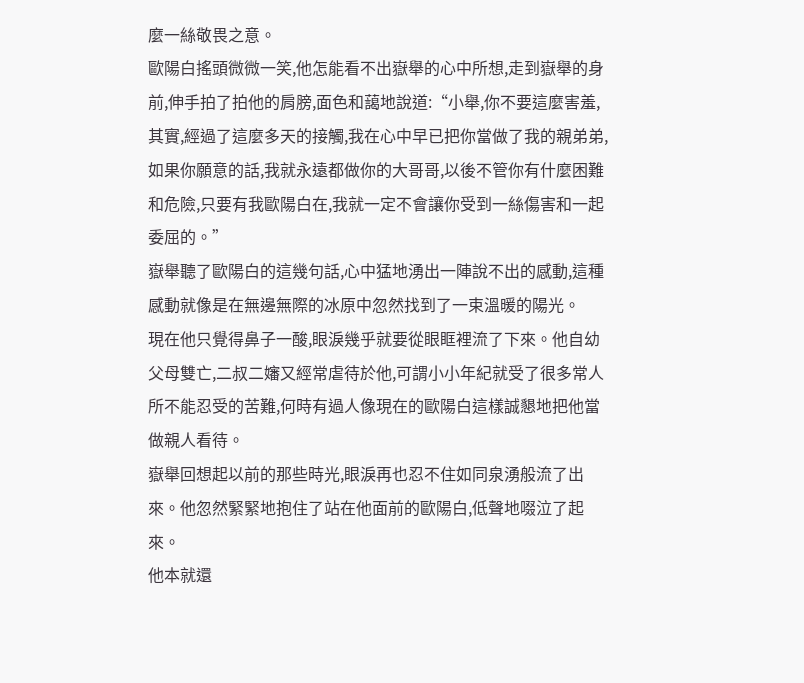麼一絲敬畏之意。
歐陽白搖頭微微一笑,他怎能看不出嶽舉的心中所想,走到嶽舉的身前,伸手拍了拍他的肩膀,面色和藹地說道:“小舉,你不要這麼害羞,其實,經過了這麼多天的接觸,我在心中早已把你當做了我的親弟弟,如果你願意的話,我就永遠都做你的大哥哥,以後不管你有什麼困難和危險,只要有我歐陽白在,我就一定不會讓你受到一絲傷害和一起委屈的。”
嶽舉聽了歐陽白的這幾句話,心中猛地湧出一陣說不出的感動,這種感動就像是在無邊無際的冰原中忽然找到了一束溫暖的陽光。
現在他只覺得鼻子一酸,眼淚幾乎就要從眼眶裡流了下來。他自幼父母雙亡,二叔二嬸又經常虐待於他,可謂小小年紀就受了很多常人所不能忍受的苦難,何時有過人像現在的歐陽白這樣誠懇地把他當做親人看待。
嶽舉回想起以前的那些時光,眼淚再也忍不住如同泉湧般流了出來。他忽然緊緊地抱住了站在他面前的歐陽白,低聲地啜泣了起來。
他本就還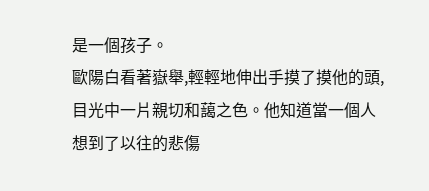是一個孩子。
歐陽白看著嶽舉,輕輕地伸出手摸了摸他的頭,目光中一片親切和藹之色。他知道當一個人想到了以往的悲傷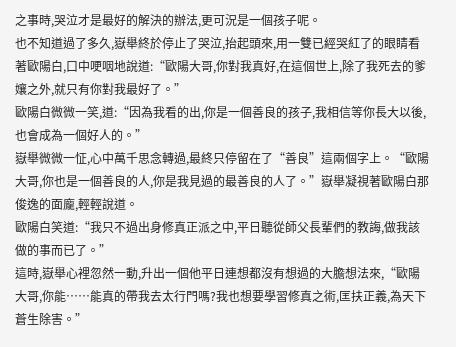之事時,哭泣才是最好的解決的辦法,更可況是一個孩子呢。
也不知道過了多久,嶽舉終於停止了哭泣,抬起頭來,用一雙已經哭紅了的眼睛看著歐陽白,口中哽咽地說道:“歐陽大哥,你對我真好,在這個世上,除了我死去的爹孃之外,就只有你對我最好了。”
歐陽白微微一笑,道:“因為我看的出,你是一個善良的孩子,我相信等你長大以後,也會成為一個好人的。”
嶽舉微微一怔,心中萬千思念轉過,最終只停留在了“善良”這兩個字上。“歐陽大哥,你也是一個善良的人,你是我見過的最善良的人了。”嶽舉凝視著歐陽白那俊逸的面龐,輕輕說道。
歐陽白笑道:“我只不過出身修真正派之中,平日聽從師父長輩們的教誨,做我該做的事而已了。”
這時,嶽舉心裡忽然一動,升出一個他平日連想都沒有想過的大膽想法來,“歐陽大哥,你能……能真的帶我去太行門嗎?我也想要學習修真之術,匡扶正義,為天下蒼生除害。”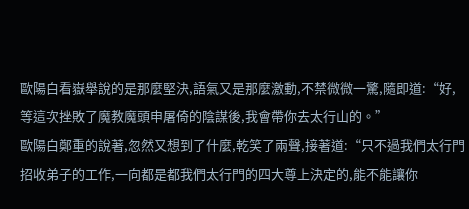歐陽白看嶽舉說的是那麼堅決,語氣又是那麼激動,不禁微微一驚,隨即道:“好,等這次挫敗了魔教魔頭申屠倚的陰謀後,我會帶你去太行山的。”
歐陽白鄭重的說著,忽然又想到了什麼,乾笑了兩聲,接著道:“只不過我們太行門招收弟子的工作,一向都是都我們太行門的四大尊上決定的,能不能讓你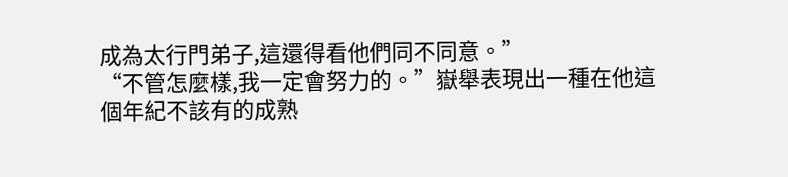成為太行門弟子,這還得看他們同不同意。”
“不管怎麼樣,我一定會努力的。”嶽舉表現出一種在他這個年紀不該有的成熟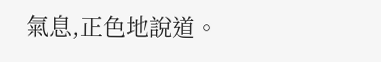氣息,正色地說道。